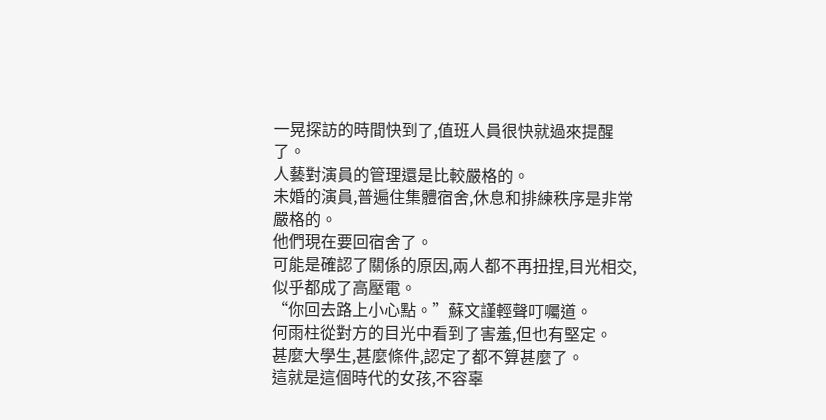一晃探訪的時間快到了,值班人員很快就過來提醒了。
人藝對演員的管理還是比較嚴格的。
未婚的演員,普遍住集體宿舍,休息和排練秩序是非常嚴格的。
他們現在要回宿舍了。
可能是確認了關係的原因,兩人都不再扭捏,目光相交,似乎都成了高壓電。
“你回去路上小心點。”蘇文謹輕聲叮囑道。
何雨柱從對方的目光中看到了害羞,但也有堅定。
甚麼大學生,甚麼條件,認定了都不算甚麼了。
這就是這個時代的女孩,不容辜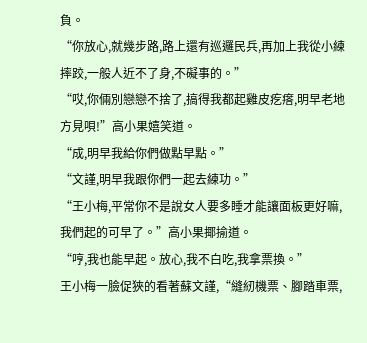負。
“你放心,就幾步路,路上還有巡邏民兵,再加上我從小練摔跤,一般人近不了身,不礙事的。”
“哎,你倆別戀戀不捨了,搞得我都起雞皮疙瘩,明早老地方見唄!”高小果嬉笑道。
“成,明早我給你們做點早點。”
“文謹,明早我跟你們一起去練功。”
“王小梅,平常你不是說女人要多睡才能讓面板更好嘛,我們起的可早了。”高小果揶揄道。
“哼,我也能早起。放心,我不白吃,我拿票換。”
王小梅一臉促狹的看著蘇文謹,“縫紉機票、腳踏車票,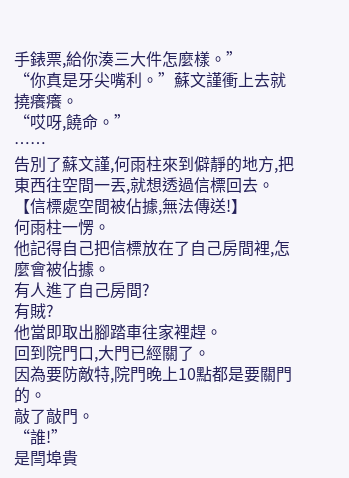手錶票,給你湊三大件怎麼樣。”
“你真是牙尖嘴利。”蘇文謹衝上去就撓癢癢。
“哎呀,饒命。”
……
告別了蘇文謹,何雨柱來到僻靜的地方,把東西往空間一丟,就想透過信標回去。
【信標處空間被佔據,無法傳送!】
何雨柱一愣。
他記得自己把信標放在了自己房間裡,怎麼會被佔據。
有人進了自己房間?
有賊?
他當即取出腳踏車往家裡趕。
回到院門口,大門已經關了。
因為要防敵特,院門晚上10點都是要關門的。
敲了敲門。
“誰!”
是閆埠貴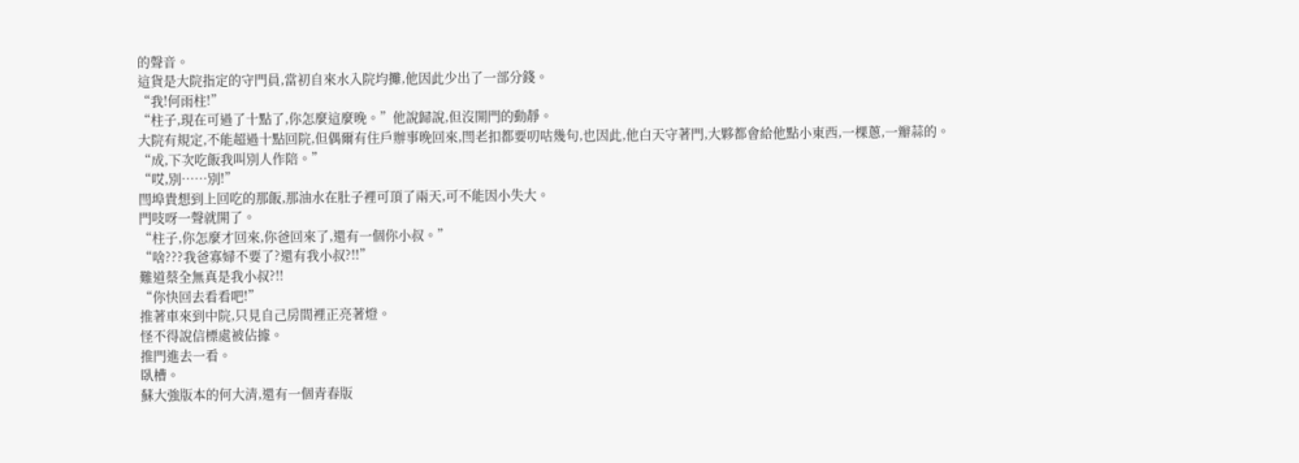的聲音。
這貨是大院指定的守門員,當初自來水入院均攤,他因此少出了一部分錢。
“我!何雨柱!”
“柱子,現在可過了十點了,你怎麼這麼晚。”他說歸說,但沒開門的動靜。
大院有規定,不能超過十點回院,但偶爾有住戶辦事晚回來,閆老扣都要叨咕幾句,也因此,他白天守著門,大夥都會給他點小東西,一棵蔥,一瓣蒜的。
“成,下次吃飯我叫別人作陪。”
“哎,別……別!”
閆埠貴想到上回吃的那飯,那油水在肚子裡可頂了兩天,可不能因小失大。
門吱呀一聲就開了。
“柱子,你怎麼才回來,你爸回來了,還有一個你小叔。”
“啥???我爸寡婦不要了?還有我小叔?!!”
難道蔡全無真是我小叔?!!
“你快回去看看吧!”
推著車來到中院,只見自己房間裡正亮著燈。
怪不得說信標處被佔據。
推門進去一看。
臥槽。
蘇大強版本的何大清,還有一個青春版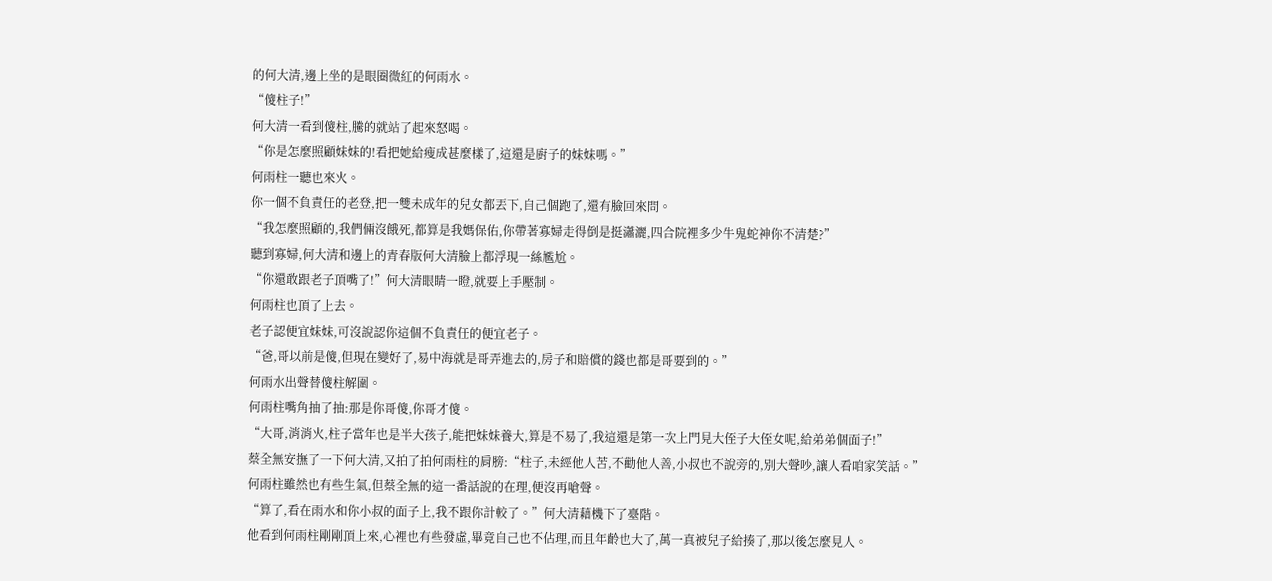的何大清,邊上坐的是眼圈微紅的何雨水。
“傻柱子!”
何大清一看到傻柱,騰的就站了起來怒喝。
“你是怎麼照顧妹妹的!看把她給瘦成甚麼樣了,這還是廚子的妹妹嗎。”
何雨柱一聽也來火。
你一個不負責任的老登,把一雙未成年的兒女都丟下,自己個跑了,還有臉回來問。
“我怎麼照顧的,我們倆沒餓死,都算是我媽保佑,你帶著寡婦走得倒是挺瀟灑,四合院裡多少牛鬼蛇神你不清楚?”
聽到寡婦,何大清和邊上的青春版何大清臉上都浮現一絲尷尬。
“你還敢跟老子頂嘴了!”何大清眼睛一瞪,就要上手壓制。
何雨柱也頂了上去。
老子認便宜妹妹,可沒說認你這個不負責任的便宜老子。
“爸,哥以前是傻,但現在變好了,易中海就是哥弄進去的,房子和賠償的錢也都是哥要到的。”
何雨水出聲替傻柱解圍。
何雨柱嘴角抽了抽:那是你哥傻,你哥才傻。
“大哥,消消火,柱子當年也是半大孩子,能把妹妹養大,算是不易了,我這還是第一次上門見大侄子大侄女呢,給弟弟個面子!”
蔡全無安撫了一下何大清,又拍了拍何雨柱的肩膀:“柱子,未經他人苦,不勸他人善,小叔也不說旁的,別大聲吵,讓人看咱家笑話。”
何雨柱雖然也有些生氣,但蔡全無的這一番話說的在理,便沒再嗆聲。
“算了,看在雨水和你小叔的面子上,我不跟你計較了。”何大清藉機下了臺階。
他看到何雨柱剛剛頂上來,心裡也有些發虛,畢竟自己也不佔理,而且年齡也大了,萬一真被兒子給揍了,那以後怎麼見人。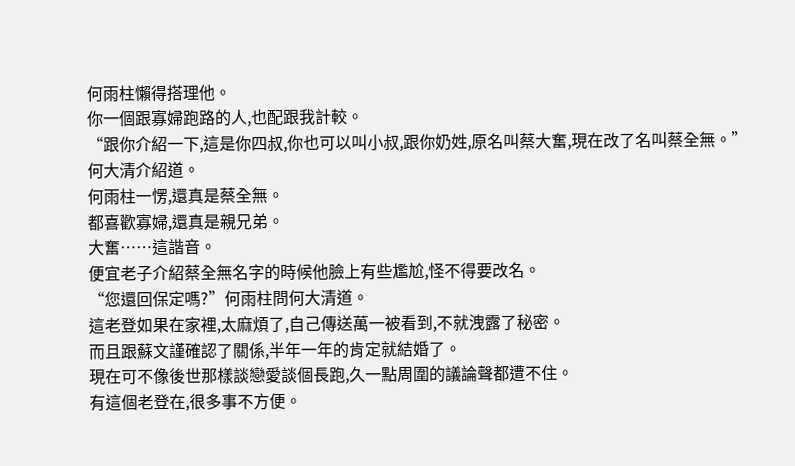何雨柱懶得搭理他。
你一個跟寡婦跑路的人,也配跟我計較。
“跟你介紹一下,這是你四叔,你也可以叫小叔,跟你奶姓,原名叫蔡大奮,現在改了名叫蔡全無。”
何大清介紹道。
何雨柱一愣,還真是蔡全無。
都喜歡寡婦,還真是親兄弟。
大奮……這諧音。
便宜老子介紹蔡全無名字的時候他臉上有些尷尬,怪不得要改名。
“您還回保定嗎?”何雨柱問何大清道。
這老登如果在家裡,太麻煩了,自己傳送萬一被看到,不就洩露了秘密。
而且跟蘇文謹確認了關係,半年一年的肯定就結婚了。
現在可不像後世那樣談戀愛談個長跑,久一點周圍的議論聲都遭不住。
有這個老登在,很多事不方便。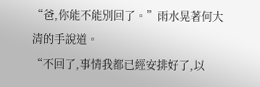“爸,你能不能別回了。”雨水晃著何大清的手說道。
“不回了,事情我都已經安排好了,以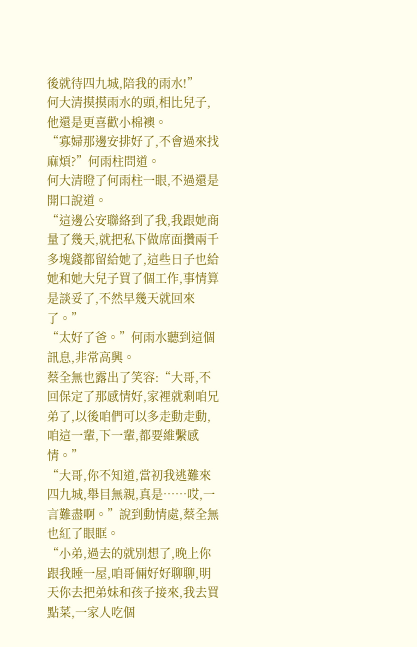後就待四九城,陪我的雨水!”
何大清摸摸雨水的頭,相比兒子,他還是更喜歡小棉襖。
“寡婦那邊安排好了,不會過來找麻煩?”何雨柱問道。
何大清瞪了何雨柱一眼,不過還是開口說道。
“這邊公安聯絡到了我,我跟她商量了幾天,就把私下做席面攢兩千多塊錢都留給她了,這些日子也給她和她大兒子買了個工作,事情算是談妥了,不然早幾天就回來了。”
“太好了爸。”何雨水聽到這個訊息,非常高興。
蔡全無也露出了笑容:“大哥,不回保定了那感情好,家裡就剩咱兄弟了,以後咱們可以多走動走動,咱這一輩,下一輩,都要維繫感情。”
“大哥,你不知道,當初我逃難來四九城,舉目無親,真是……哎,一言難盡啊。”說到動情處,蔡全無也紅了眼眶。
“小弟,過去的就別想了,晚上你跟我睡一屋,咱哥倆好好聊聊,明天你去把弟妹和孩子接來,我去買點菜,一家人吃個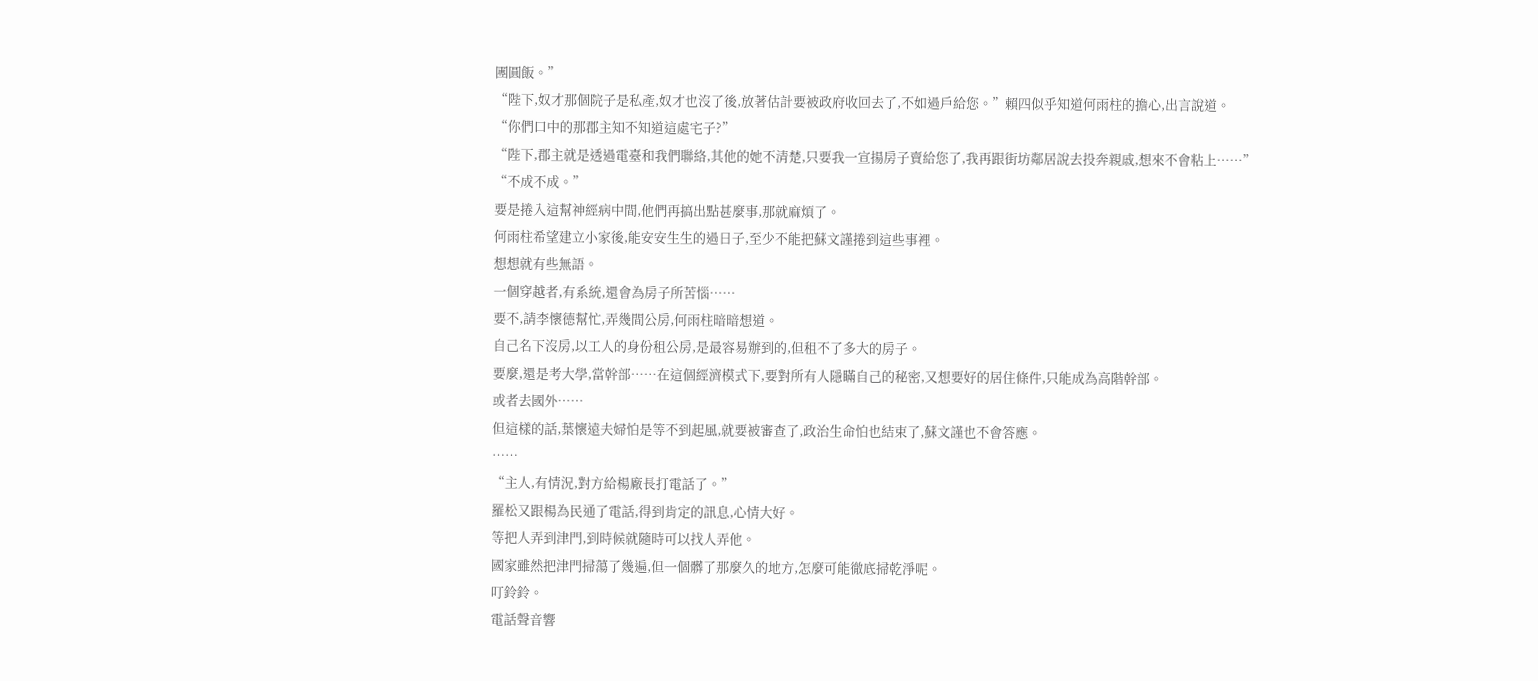團圓飯。”
“陛下,奴才那個院子是私產,奴才也沒了後,放著估計要被政府收回去了,不如過戶給您。”賴四似乎知道何雨柱的擔心,出言說道。
“你們口中的那郡主知不知道這處宅子?”
“陛下,郡主就是透過電臺和我們聯絡,其他的她不清楚,只要我一宣揚房子賣給您了,我再跟街坊鄰居說去投奔親戚,想來不會粘上……”
“不成不成。”
要是捲入這幫神經病中間,他們再搞出點甚麼事,那就麻煩了。
何雨柱希望建立小家後,能安安生生的過日子,至少不能把蘇文謹捲到這些事裡。
想想就有些無語。
一個穿越者,有系統,還會為房子所苦惱……
要不,請李懷德幫忙,弄幾間公房,何雨柱暗暗想道。
自己名下沒房,以工人的身份租公房,是最容易辦到的,但租不了多大的房子。
要麼,還是考大學,當幹部……在這個經濟模式下,要對所有人隱瞞自己的秘密,又想要好的居住條件,只能成為高階幹部。
或者去國外……
但這樣的話,葉懷遠夫婦怕是等不到起風,就要被審查了,政治生命怕也結束了,蘇文謹也不會答應。
……
“主人,有情況,對方給楊廠長打電話了。”
羅松又跟楊為民通了電話,得到肯定的訊息,心情大好。
等把人弄到津門,到時候就隨時可以找人弄他。
國家雖然把津門掃蕩了幾遍,但一個髒了那麼久的地方,怎麼可能徹底掃乾淨呢。
叮鈴鈴。
電話聲音響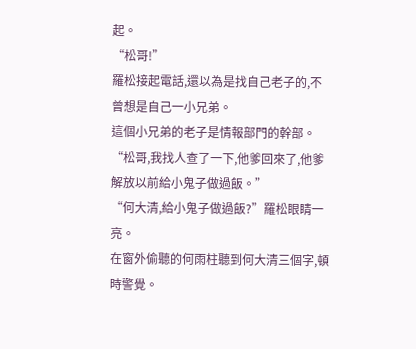起。
“松哥!”
羅松接起電話,還以為是找自己老子的,不曾想是自己一小兄弟。
這個小兄弟的老子是情報部門的幹部。
“松哥,我找人查了一下,他爹回來了,他爹解放以前給小鬼子做過飯。”
“何大清,給小鬼子做過飯?”羅松眼睛一亮。
在窗外偷聽的何雨柱聽到何大清三個字,頓時警覺。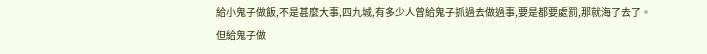給小鬼子做飯,不是甚麼大事,四九城,有多少人曾給鬼子抓過去做過事,要是都要處罰,那就海了去了。
但給鬼子做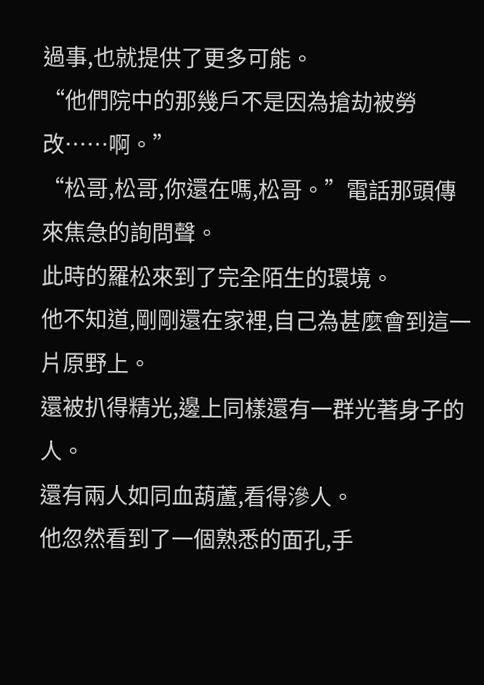過事,也就提供了更多可能。
“他們院中的那幾戶不是因為搶劫被勞改……啊。”
“松哥,松哥,你還在嗎,松哥。”電話那頭傳來焦急的詢問聲。
此時的羅松來到了完全陌生的環境。
他不知道,剛剛還在家裡,自己為甚麼會到這一片原野上。
還被扒得精光,邊上同樣還有一群光著身子的人。
還有兩人如同血葫蘆,看得滲人。
他忽然看到了一個熟悉的面孔,手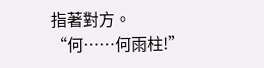指著對方。
“何……何雨柱!”